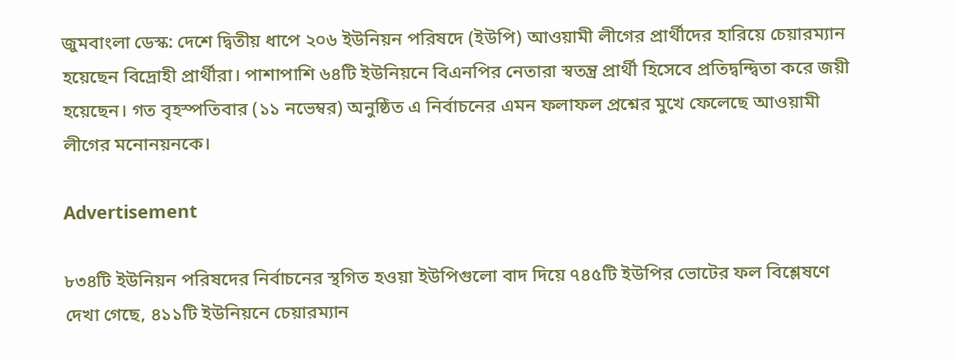জুমবাংলা ডেস্ক: দেশে দ্বিতীয় ধাপে ২০৬ ইউনিয়ন পরিষদে (ইউপি) আওয়ামী লীগের প্রার্থীদের হারিয়ে চেয়ারম্যান হয়েছেন বিদ্রোহী প্রার্থীরা। পাশাপাশি ৬৪টি ইউনিয়নে বিএনপির নেতারা স্বতন্ত্র প্রার্থী হিসেবে প্রতিদ্বন্দ্বিতা করে জয়ী হয়েছেন। গত বৃহস্পতিবার (১১ নভেম্বর) অনুষ্ঠিত এ নির্বাচনের এমন ফলাফল প্রশ্নের মুখে ফেলেছে আওয়ামী লীগের মনোনয়নকে।

Advertisement

৮৩৪টি ইউনিয়ন পরিষদের নির্বাচনের স্থগিত হওয়া ইউপিগুলো বাদ দিয়ে ৭৪৫টি ইউপির ভোটের ফল বিশ্লেষণে দেখা গেছে, ৪১১টি ইউনিয়নে চেয়ারম্যান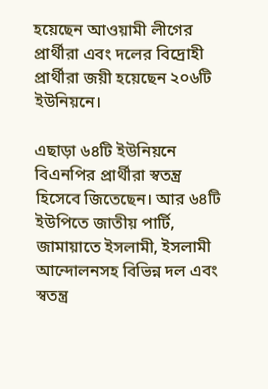হয়েছেন আওয়ামী লীগের প্রার্থীরা এবং দলের বিদ্রোহী প্রার্থীরা জয়ী হয়েছেন ২০৬টি ইউনিয়নে।

এছাড়া ৬৪টি ইউনিয়নে বিএনপির প্রার্থীরা স্বতন্ত্র হিসেবে জিতেছেন। আর ৬৪টি ইউপিতে জাতীয় পার্টি, জামায়াতে ইসলামী, ইসলামী আন্দোলনসহ বিভিন্ন দল এবং স্বতন্ত্র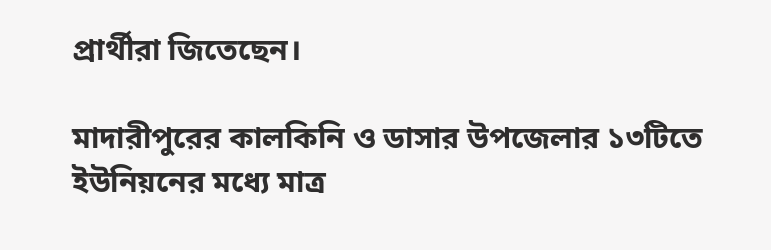প্রার্থীরা জিতেছেন।

মাদারীপুরের কালকিনি ও ডাসার উপজেলার ১৩টিতে ইউনিয়নের মধ্যে মাত্র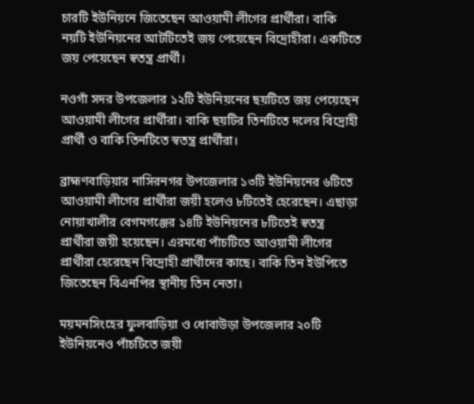চারটি ইউনিয়নে জিতেছেন আওয়ামী লীগের প্রার্থীরা। বাকি নয়টি ইউনিয়নের আটটিতেই জয় পেয়েছেন বিদ্রোহীরা। একটিতে জয় পেয়েছেন স্বতন্ত্র প্রার্থী।

নওগাঁ সদর উপজেলার ১২টি ইউনিয়নের ছয়টিতে জয় পেয়েছেন আওয়ামী লীগের প্রার্থীরা। বাকি ছয়টির তিনটিতে দলের বিদ্রোহী প্রার্থী ও বাকি তিনটিতে স্বতন্ত্র প্রার্থীরা।

ব্রাহ্মণবাড়িয়ার নাসিরনগর উপজেলার ১৩টি ইউনিয়নের ৬টিতে আওয়ামী লীগের প্রার্থীরা জয়ী হলেও ৮টিতেই হেরেছেন। এছাড়া নোয়াখালীর বেগমগঞ্জের ১৪টি ইউনিয়নের ৮টিতেই স্বতন্ত্র প্রার্থীরা জয়ী হয়েছেন। এরমধ্যে পাঁচটিতে আওয়ামী লীগের প্রার্থীরা হেরেছেন বিদ্রোহী প্রার্থীদের কাছে। বাকি তিন ইউপিতে জিতেছেন বিএনপির স্থানীয় তিন নেতা।

ময়মনসিংহের ফুলবাড়িয়া ও ধোবাউড়া উপজেলার ২০টি ইউনিয়নেও পাঁচটিতে জয়ী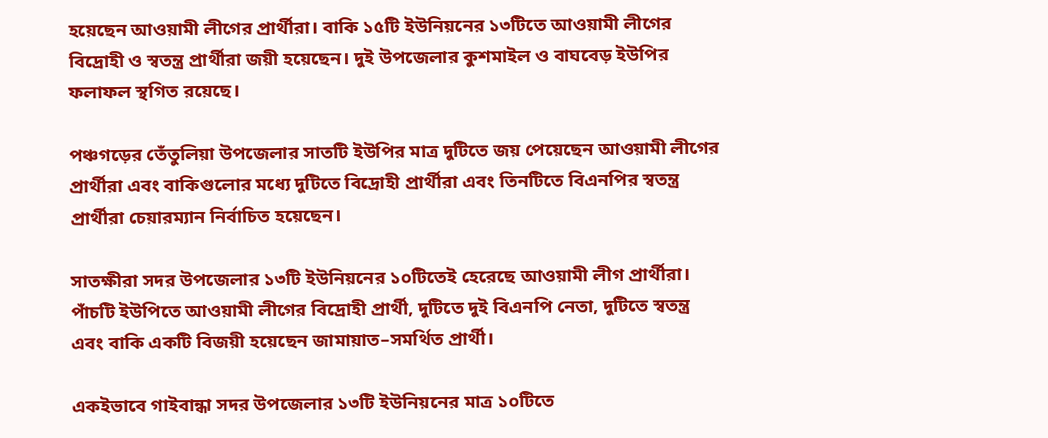হয়েছেন আওয়ামী লীগের প্রার্থীরা। বাকি ১৫টি ইউনিয়নের ১৩টিতে আওয়ামী লীগের বিদ্রোহী ও স্বতন্ত্র প্রার্থীরা জয়ী হয়েছেন। দুই উপজেলার কুশমাইল ও বাঘবেড় ইউপির ফলাফল স্থগিত রয়েছে।

পঞ্চগড়ের তেঁতুলিয়া উপজেলার সাতটি ইউপির মাত্র দুটিতে জয় পেয়েছেন আওয়ামী লীগের প্রার্থীরা এবং বাকিগুলোর মধ্যে দুটিতে বিদ্রোহী প্রার্থীরা এবং তিনটিতে বিএনপির স্বতন্ত্র প্রার্থীরা চেয়ারম্যান নির্বাচিত হয়েছেন।

সাতক্ষীরা সদর উপজেলার ১৩টি ইউনিয়নের ১০টিতেই হেরেছে আওয়ামী লীগ প্রার্থীরা। পাঁচটি ইউপিতে আওয়ামী লীগের বিদ্রোহী প্রার্থী, দুটিতে দুই বিএনপি নেতা, দুটিতে স্বতন্ত্র এবং বাকি একটি বিজয়ী হয়েছেন জামায়াত–সমর্থিত প্রার্থী।

একইভাবে গাইবান্ধা সদর উপজেলার ১৩টি ইউনিয়নের মাত্র ১০টিতে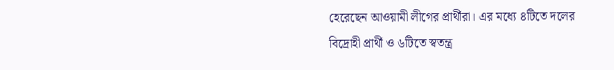হেরেছেন আওয়ামী লীগের প্রার্থীরা। এর মধ্যে ৪টিতে দলের বিদ্রোহী প্রার্থী ও ৬টিতে স্বতন্ত্র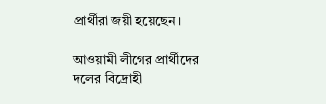প্রার্থীরা জয়ী হয়েছেন।

আওয়ামী লীগের প্রার্থীদের দলের বিদ্রোহী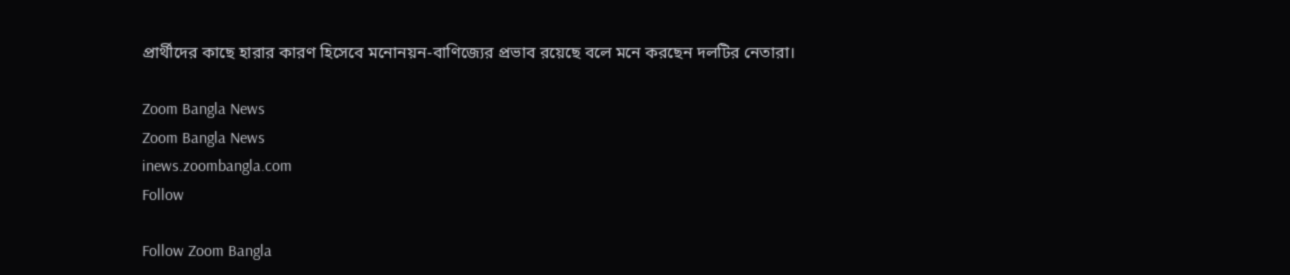প্রার্থীদের কাছে হারার কারণ হিসেবে মনোনয়ন-বাণিজ্যের প্রভাব রয়েছে বলে মনে করছেন দলটির নেতারা।

Zoom Bangla News
Zoom Bangla News
inews.zoombangla.com
Follow

Follow Zoom Bangla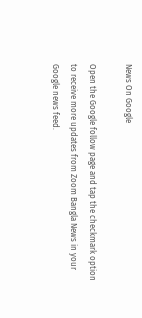News On Google

Open the Google follow page and tap the checkmark option to receive more updates from Zoom Bangla News in your Google news feed.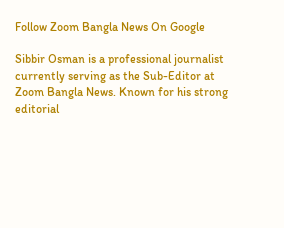Follow Zoom Bangla News On Google

Sibbir Osman is a professional journalist currently serving as the Sub-Editor at Zoom Bangla News. Known for his strong editorial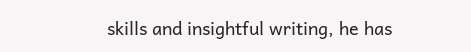skills and insightful writing, he has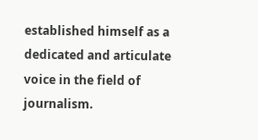established himself as a dedicated and articulate voice in the field of journalism.